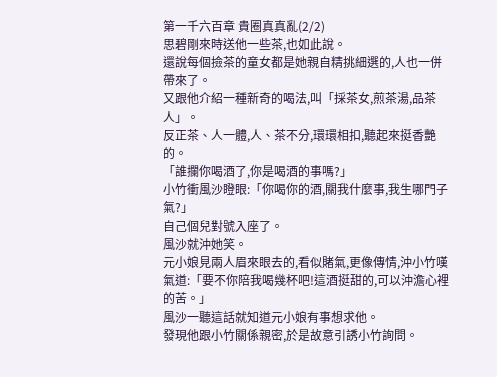第一千六百章 貴圈真真亂(2/2)
思碧剛來時送他一些茶,也如此說。
還說每個撿茶的童女都是她親自精挑細選的,人也一併帶來了。
又跟他介紹一種新奇的喝法,叫「採茶女,煎茶湯,品茶人」。
反正茶、人一體,人、茶不分,環環相扣,聽起來挺香艷的。
「誰攔你喝酒了,你是喝酒的事嗎?」
小竹衝風沙瞪眼:「你喝你的酒,關我什麼事,我生哪門子氣?」
自己個兒對號入座了。
風沙就沖她笑。
元小娘見兩人眉來眼去的,看似賭氣,更像傳情,沖小竹嘆氣道:「要不你陪我喝幾杯吧!這酒挺甜的,可以沖澹心裡的苦。」
風沙一聽這話就知道元小娘有事想求他。
發現他跟小竹關係親密,於是故意引誘小竹詢問。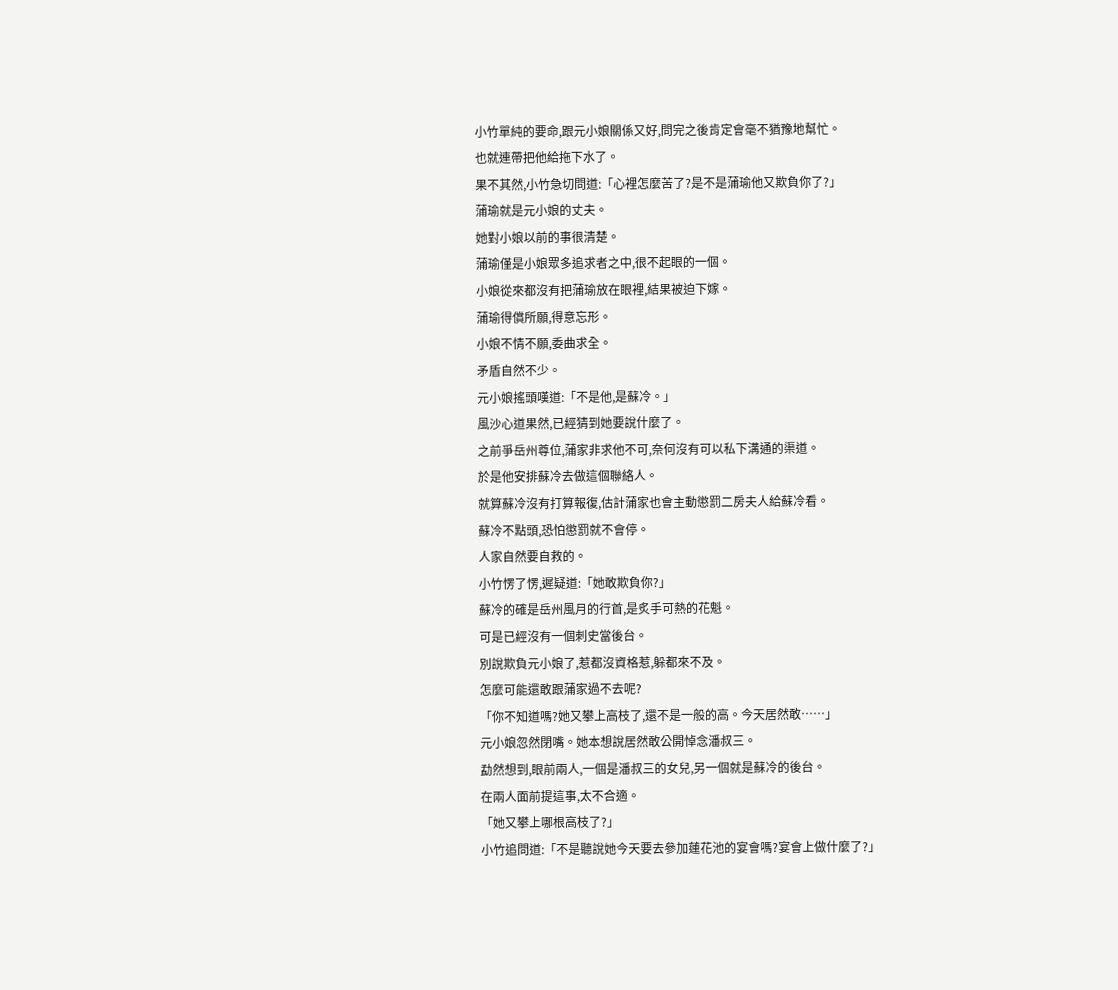小竹單純的要命,跟元小娘關係又好,問完之後肯定會毫不猶豫地幫忙。
也就連帶把他給拖下水了。
果不其然,小竹急切問道:「心裡怎麼苦了?是不是蒲瑜他又欺負你了?」
蒲瑜就是元小娘的丈夫。
她對小娘以前的事很清楚。
蒲瑜僅是小娘眾多追求者之中,很不起眼的一個。
小娘從來都沒有把蒲瑜放在眼裡,結果被迫下嫁。
蒲瑜得償所願,得意忘形。
小娘不情不願,委曲求全。
矛盾自然不少。
元小娘搖頭嘆道:「不是他,是蘇冷。」
風沙心道果然,已經猜到她要說什麼了。
之前爭岳州尊位,蒲家非求他不可,奈何沒有可以私下溝通的渠道。
於是他安排蘇冷去做這個聯絡人。
就算蘇冷沒有打算報復,估計蒲家也會主動懲罰二房夫人給蘇冷看。
蘇冷不點頭,恐怕懲罰就不會停。
人家自然要自救的。
小竹愣了愣,遲疑道:「她敢欺負你?」
蘇冷的確是岳州風月的行首,是炙手可熱的花魁。
可是已經沒有一個刺史當後台。
別說欺負元小娘了,惹都沒資格惹,躲都來不及。
怎麼可能還敢跟蒲家過不去呢?
「你不知道嗎?她又攀上高枝了,還不是一般的高。今天居然敢……」
元小娘忽然閉嘴。她本想說居然敢公開悼念潘叔三。
勐然想到,眼前兩人,一個是潘叔三的女兒,另一個就是蘇冷的後台。
在兩人面前提這事,太不合適。
「她又攀上哪根高枝了?」
小竹追問道:「不是聽說她今天要去參加蓮花池的宴會嗎?宴會上做什麼了?」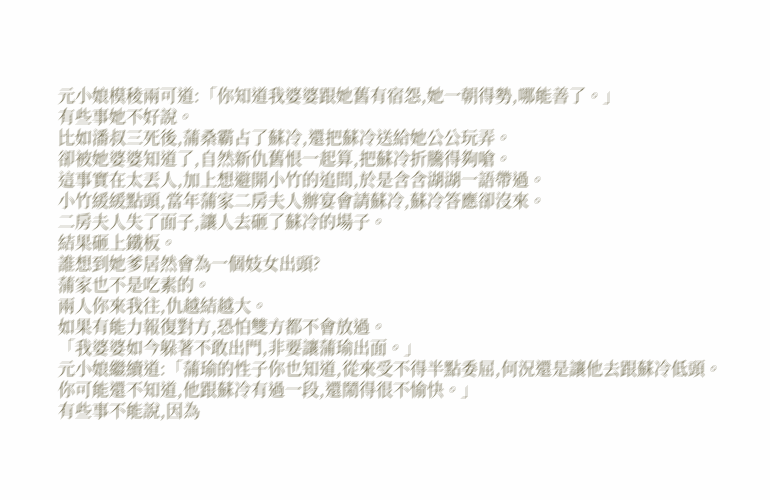元小娘模稜兩可道:「你知道我婆婆跟她舊有宿怨,她一朝得勢,哪能善了。」
有些事她不好說。
比如潘叔三死後,蒲桑霸占了蘇冷,還把蘇冷送給她公公玩弄。
卻被她婆婆知道了,自然新仇舊恨一起算,把蘇冷折騰得夠嗆。
這事實在太丟人,加上想避開小竹的追問,於是含含湖湖一語帶過。
小竹緩緩點頭,當年蒲家二房夫人辦宴會請蘇冷,蘇冷答應卻沒來。
二房夫人失了面子,讓人去砸了蘇冷的場子。
結果砸上鐵板。
誰想到她爹居然會為一個妓女出頭?
蒲家也不是吃素的。
兩人你來我往,仇越結越大。
如果有能力報復對方,恐怕雙方都不會放過。
「我婆婆如今躲著不敢出門,非要讓蒲瑜出面。」
元小娘繼續道:「蒲瑜的性子你也知道,從來受不得半點委屈,何況還是讓他去跟蘇冷低頭。你可能還不知道,他跟蘇冷有過一段,還鬧得很不愉快。」
有些事不能說,因為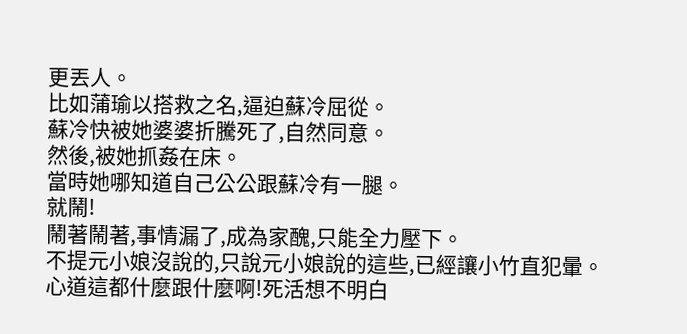更丟人。
比如蒲瑜以搭救之名,逼迫蘇冷屈從。
蘇冷快被她婆婆折騰死了,自然同意。
然後,被她抓姦在床。
當時她哪知道自己公公跟蘇冷有一腿。
就鬧!
鬧著鬧著,事情漏了,成為家醜,只能全力壓下。
不提元小娘沒說的,只說元小娘說的這些,已經讓小竹直犯暈。
心道這都什麼跟什麼啊!死活想不明白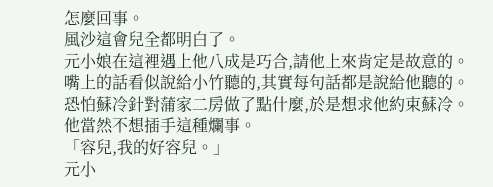怎麼回事。
風沙這會兒全都明白了。
元小娘在這裡遇上他八成是巧合,請他上來肯定是故意的。
嘴上的話看似說給小竹聽的,其實每句話都是說給他聽的。
恐怕蘇冷針對蒲家二房做了點什麼,於是想求他約束蘇冷。
他當然不想插手這種爛事。
「容兒,我的好容兒。」
元小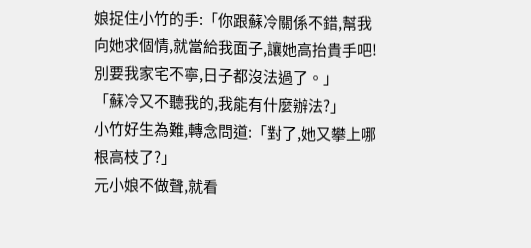娘捉住小竹的手:「你跟蘇冷關係不錯,幫我向她求個情,就當給我面子,讓她高抬貴手吧!別要我家宅不寧,日子都沒法過了。」
「蘇冷又不聽我的,我能有什麼辦法?」
小竹好生為難,轉念問道:「對了,她又攀上哪根高枝了?」
元小娘不做聲,就看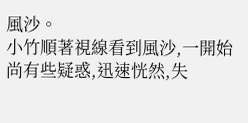風沙。
小竹順著視線看到風沙,一開始尚有些疑惑,迅速恍然,失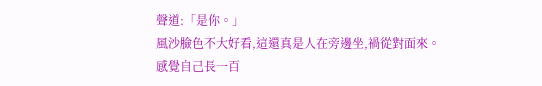聲道:「是你。」
風沙臉色不大好看,這還真是人在旁邊坐,禍從對面來。
感覺自己長一百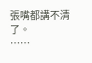張嘴都講不清了。
……